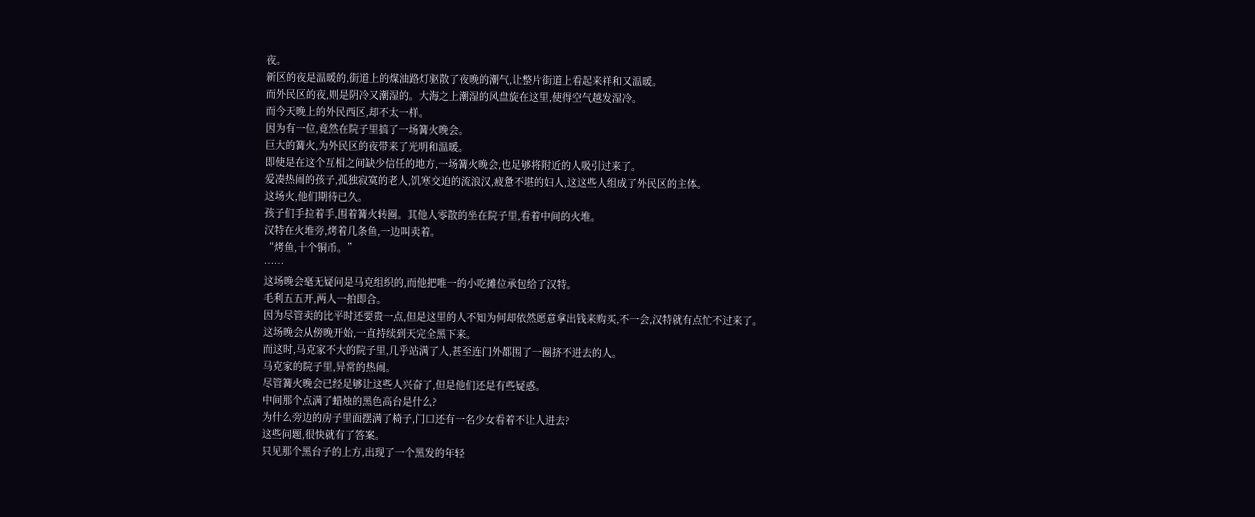夜。
新区的夜是温暖的,街道上的煤油路灯驱散了夜晚的潮气,让整片街道上看起来祥和又温暖。
而外民区的夜,则是阴冷又潮湿的。大海之上潮湿的风盘旋在这里,使得空气越发湿冷。
而今天晚上的外民西区,却不太一样。
因为有一位,竟然在院子里搞了一场篝火晚会。
巨大的篝火,为外民区的夜带来了光明和温暖。
即使是在这个互相之间缺少信任的地方,一场篝火晚会,也足够将附近的人吸引过来了。
爱凑热闹的孩子,孤独寂寞的老人,饥寒交迫的流浪汉,疲惫不堪的妇人,这这些人组成了外民区的主体。
这场火,他们期待已久。
孩子们手拉着手,围着篝火转圈。其他人零散的坐在院子里,看着中间的火堆。
汉特在火堆旁,烤着几条鱼,一边叫卖着。
“烤鱼,十个铜币。”
……
这场晚会毫无疑问是马克组织的,而他把唯一的小吃摊位承包给了汉特。
毛利五五开,两人一拍即合。
因为尽管卖的比平时还要贵一点,但是这里的人不知为何却依然愿意拿出钱来购买,不一会,汉特就有点忙不过来了。
这场晚会从傍晚开始,一直持续到天完全黑下来。
而这时,马克家不大的院子里,几乎站满了人,甚至连门外都围了一圈挤不进去的人。
马克家的院子里,异常的热闹。
尽管篝火晚会已经足够让这些人兴奋了,但是他们还是有些疑惑。
中间那个点满了蜡烛的黑色高台是什么?
为什么旁边的房子里面摆满了椅子,门口还有一名少女看着不让人进去?
这些问题,很快就有了答案。
只见那个黑台子的上方,出现了一个黑发的年轻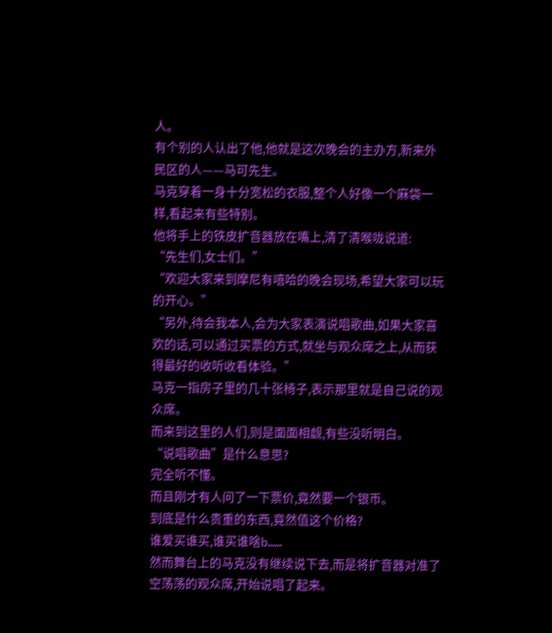人。
有个别的人认出了他,他就是这次晚会的主办方,新来外民区的人——马可先生。
马克穿着一身十分宽松的衣服,整个人好像一个麻袋一样,看起来有些特别。
他将手上的铁皮扩音器放在嘴上,清了清喉咙说道:
“先生们,女士们。”
“欢迎大家来到摩尼有嘻哈的晚会现场,希望大家可以玩的开心。”
“另外,待会我本人,会为大家表演说唱歌曲,如果大家喜欢的话,可以通过买票的方式,就坐与观众席之上,从而获得最好的收听收看体验。”
马克一指房子里的几十张椅子,表示那里就是自己说的观众席。
而来到这里的人们,则是面面相觑,有些没听明白。
“说唱歌曲”是什么意思?
完全听不懂。
而且刚才有人问了一下票价,竟然要一个银币。
到底是什么贵重的东西,竟然值这个价格?
谁爱买谁买,谁买谁啥b……
然而舞台上的马克没有继续说下去,而是将扩音器对准了空荡荡的观众席,开始说唱了起来。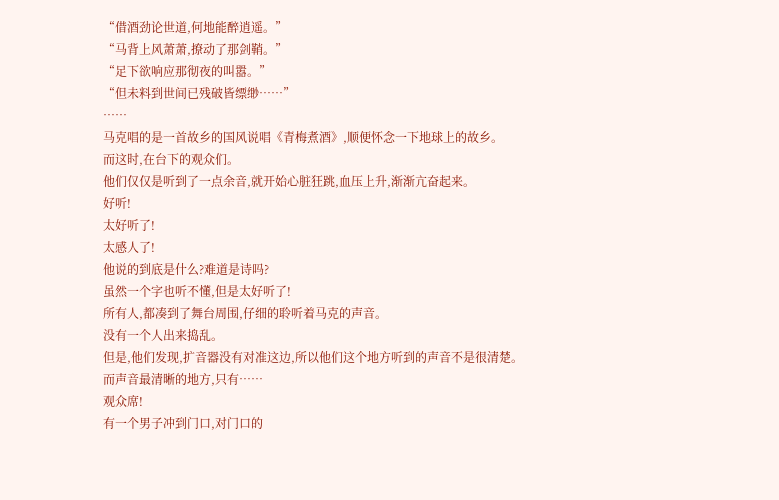“借酒劲论世道,何地能醉逍遥。”
“马背上风萧萧,撩动了那剑鞘。”
“足下欲响应那彻夜的叫嚣。”
“但未料到世间已残破皆缥缈……”
……
马克唱的是一首故乡的国风说唱《青梅煮酒》,顺便怀念一下地球上的故乡。
而这时,在台下的观众们。
他们仅仅是听到了一点余音,就开始心脏狂跳,血压上升,渐渐亢奋起来。
好听!
太好听了!
太感人了!
他说的到底是什么?难道是诗吗?
虽然一个字也听不懂,但是太好听了!
所有人,都凑到了舞台周围,仔细的聆听着马克的声音。
没有一个人出来捣乱。
但是,他们发现,扩音器没有对准这边,所以他们这个地方听到的声音不是很清楚。
而声音最清晰的地方,只有……
观众席!
有一个男子冲到门口,对门口的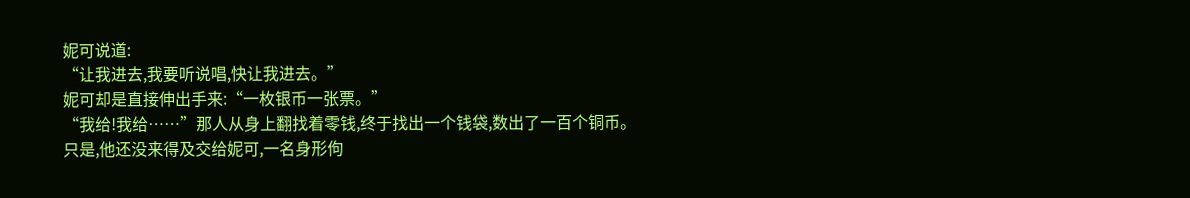妮可说道:
“让我进去,我要听说唱,快让我进去。”
妮可却是直接伸出手来:“一枚银币一张票。”
“我给!我给……”那人从身上翻找着零钱,终于找出一个钱袋,数出了一百个铜币。
只是,他还没来得及交给妮可,一名身形佝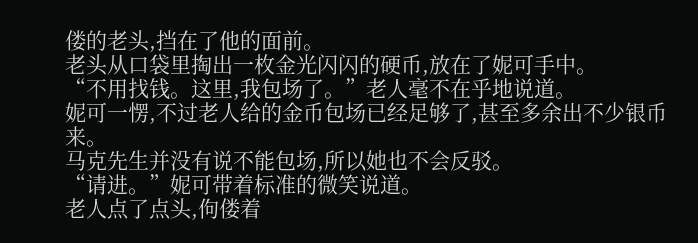偻的老头,挡在了他的面前。
老头从口袋里掏出一枚金光闪闪的硬币,放在了妮可手中。
“不用找钱。这里,我包场了。”老人毫不在乎地说道。
妮可一愣,不过老人给的金币包场已经足够了,甚至多余出不少银币来。
马克先生并没有说不能包场,所以她也不会反驳。
“请进。”妮可带着标准的微笑说道。
老人点了点头,佝偻着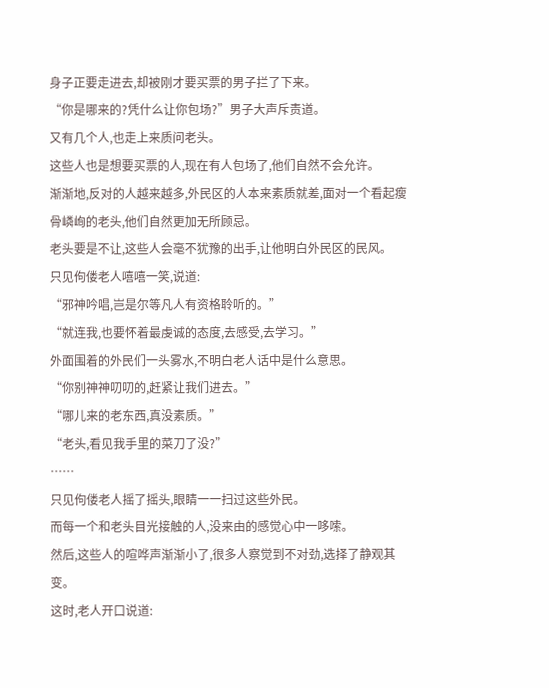身子正要走进去,却被刚才要买票的男子拦了下来。
“你是哪来的?凭什么让你包场?”男子大声斥责道。
又有几个人,也走上来质问老头。
这些人也是想要买票的人,现在有人包场了,他们自然不会允许。
渐渐地,反对的人越来越多,外民区的人本来素质就差,面对一个看起瘦骨嶙峋的老头,他们自然更加无所顾忌。
老头要是不让,这些人会毫不犹豫的出手,让他明白外民区的民风。
只见佝偻老人嘻嘻一笑,说道:
“邪神吟唱,岂是尔等凡人有资格聆听的。”
“就连我,也要怀着最虔诚的态度,去感受,去学习。”
外面围着的外民们一头雾水,不明白老人话中是什么意思。
“你别神神叨叨的,赶紧让我们进去。”
“哪儿来的老东西,真没素质。”
“老头,看见我手里的菜刀了没?”
……
只见佝偻老人摇了摇头,眼睛一一扫过这些外民。
而每一个和老头目光接触的人,没来由的感觉心中一哆嗦。
然后,这些人的喧哗声渐渐小了,很多人察觉到不对劲,选择了静观其变。
这时,老人开口说道: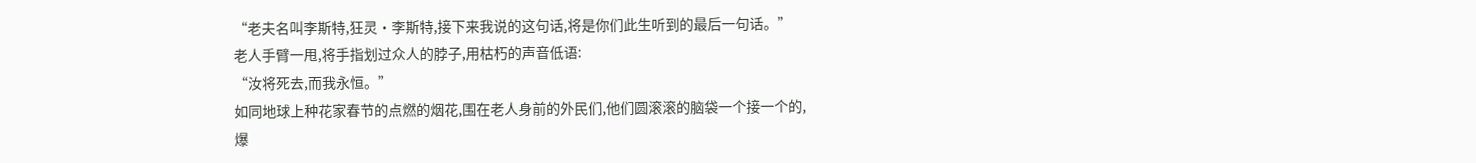“老夫名叫李斯特,狂灵·李斯特,接下来我说的这句话,将是你们此生听到的最后一句话。”
老人手臂一甩,将手指划过众人的脖子,用枯朽的声音低语:
“汝将死去,而我永恒。”
如同地球上种花家春节的点燃的烟花,围在老人身前的外民们,他们圆滚滚的脑袋一个接一个的,
爆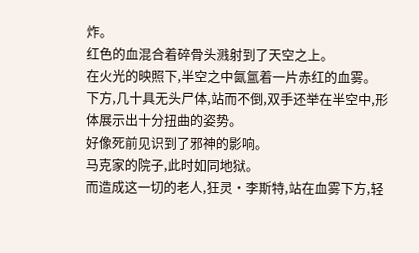炸。
红色的血混合着碎骨头溅射到了天空之上。
在火光的映照下,半空之中氤氲着一片赤红的血雾。
下方,几十具无头尸体,站而不倒,双手还举在半空中,形体展示出十分扭曲的姿势。
好像死前见识到了邪神的影响。
马克家的院子,此时如同地狱。
而造成这一切的老人,狂灵·李斯特,站在血雾下方,轻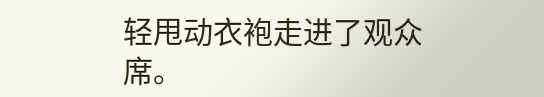轻甩动衣袍走进了观众席。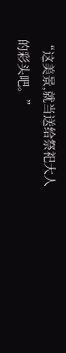“这美景,就当送给祭祀大人的彩头吧。”